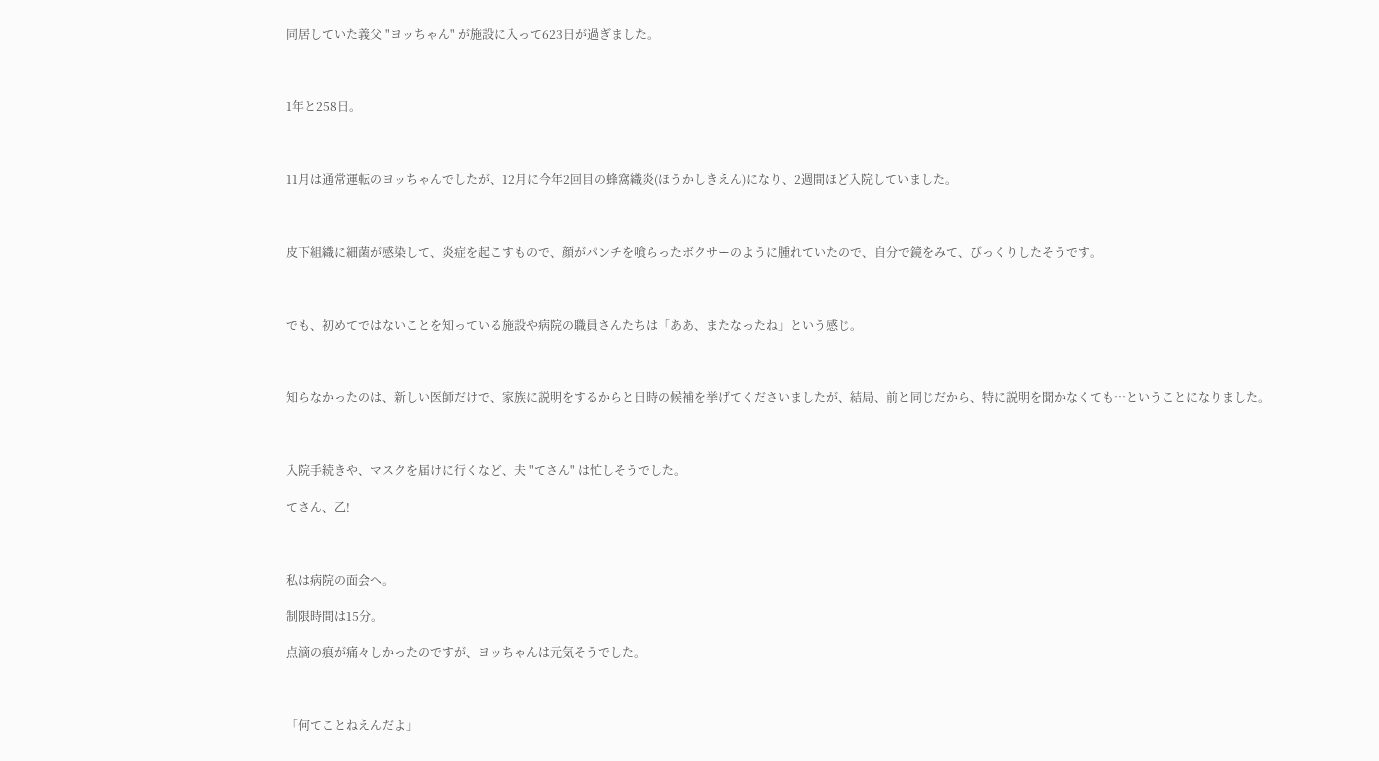同居していた義父 "ヨッちゃん" が施設に入って623日が過ぎました。



1年と258日。



11月は通常運転のヨッちゃんでしたが、12月に今年2回目の蜂窩織炎(ほうかしきえん)になり、2週間ほど入院していました。



皮下組織に細菌が感染して、炎症を起こすもので、顔がパンチを喰らったボクサーのように腫れていたので、自分で鏡をみて、びっくりしたそうです。



でも、初めてではないことを知っている施設や病院の職員さんたちは「ああ、またなったね」という感じ。



知らなかったのは、新しい医師だけで、家族に説明をするからと日時の候補を挙げてくださいましたが、結局、前と同じだから、特に説明を聞かなくても…ということになりました。



入院手続きや、マスクを届けに行くなど、夫 "てさん" は忙しそうでした。

てさん、乙!



私は病院の面会へ。

制限時間は15分。

点滴の痕が痛々しかったのですが、ヨッちゃんは元気そうでした。



「何てことねえんだよ」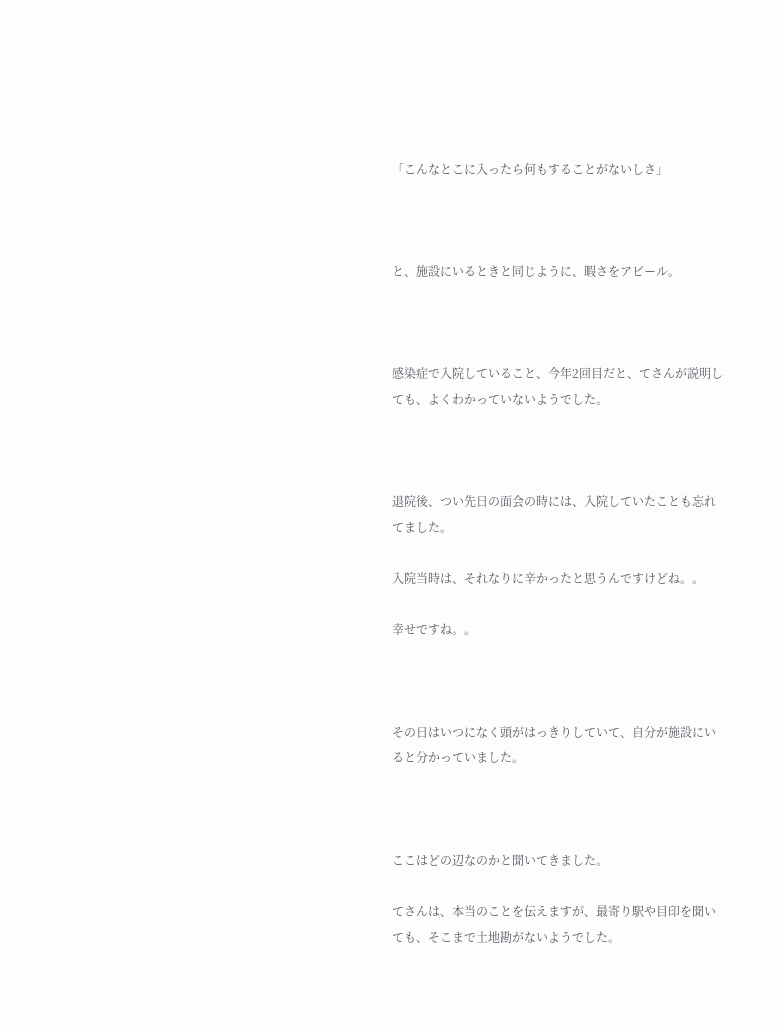「こんなとこに入ったら何もすることがないしさ」



と、施設にいるときと同じように、暇さをアピール。



感染症で入院していること、今年2回目だと、てさんが説明しても、よくわかっていないようでした。



退院後、つい先日の面会の時には、入院していたことも忘れてました。

入院当時は、それなりに辛かったと思うんですけどね。。

幸せですね。。



その日はいつになく頭がはっきりしていて、自分が施設にいると分かっていました。



ここはどの辺なのかと聞いてきました。

てさんは、本当のことを伝えますが、最寄り駅や目印を聞いても、そこまで土地勘がないようでした。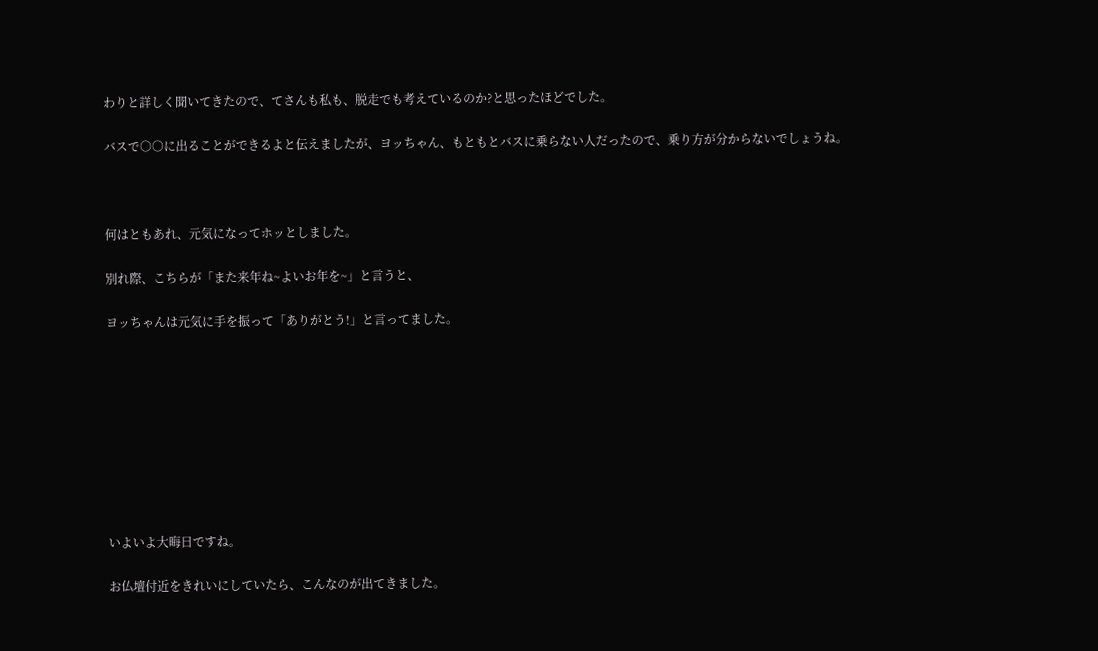わりと詳しく聞いてきたので、てさんも私も、脱走でも考えているのか?と思ったほどでした。

バスで○○に出ることができるよと伝えましたが、ヨッちゃん、もともとバスに乗らない人だったので、乗り方が分からないでしょうね。



何はともあれ、元気になってホッとしました。

別れ際、こちらが「また来年ね~よいお年を~」と言うと、

ヨッちゃんは元気に手を振って「ありがとう!」と言ってました。









いよいよ大晦日ですね。

お仏壇付近をきれいにしていたら、こんなのが出てきました。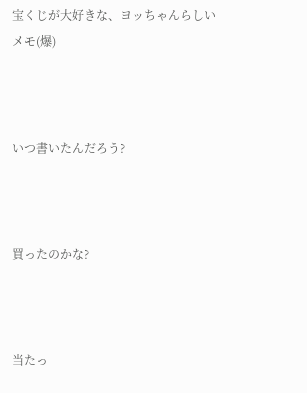宝くじが大好きな、ヨッちゃんらしいメモ(爆)



いつ書いたんだろう?



買ったのかな?



当たっ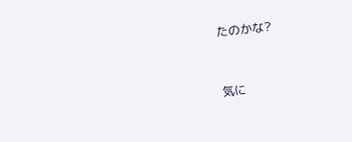たのかな?



気に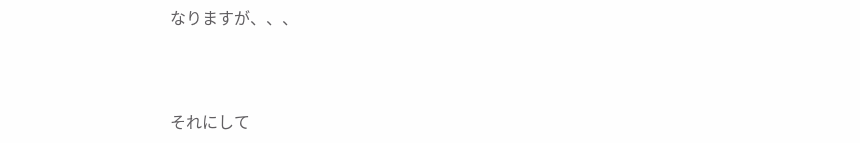なりますが、、、



それにして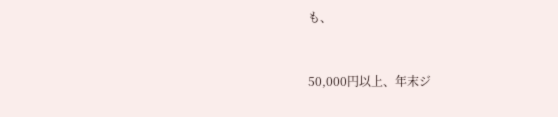も、



50,000円以上、年末ジ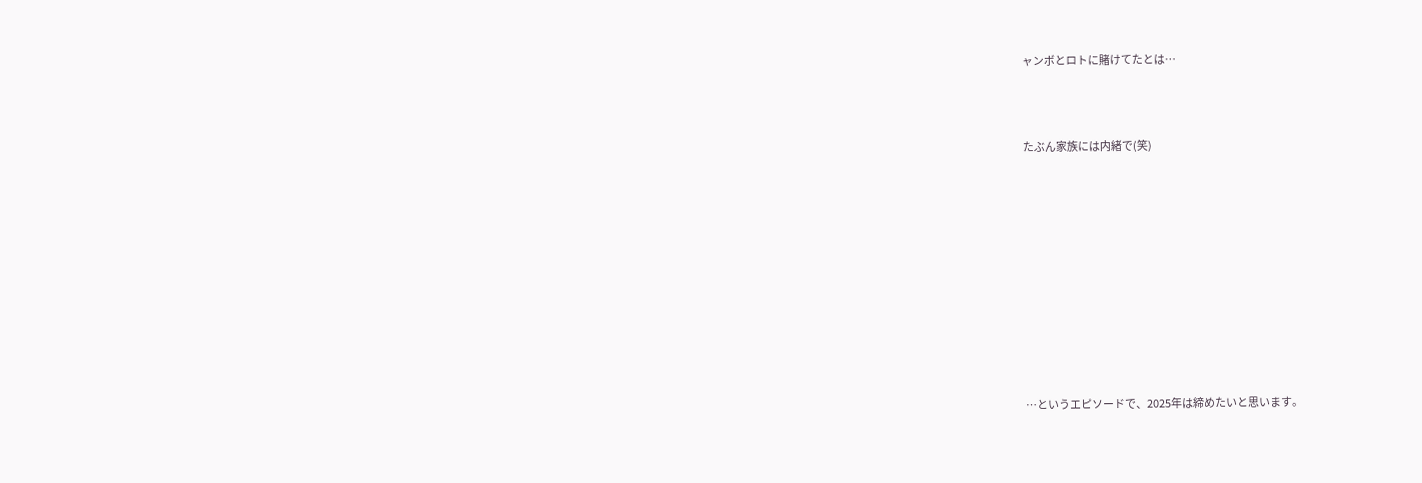ャンボとロトに賭けてたとは…



たぶん家族には内緒で(笑)











…というエピソードで、2025年は締めたいと思います。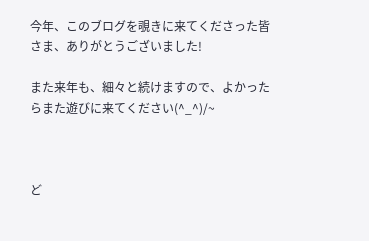今年、このブログを覗きに来てくださった皆さま、ありがとうございました!

また来年も、細々と続けますので、よかったらまた遊びに来てください(^_^)/~



ど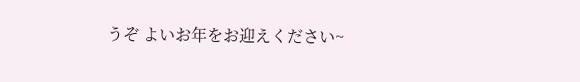うぞ よいお年をお迎えください~